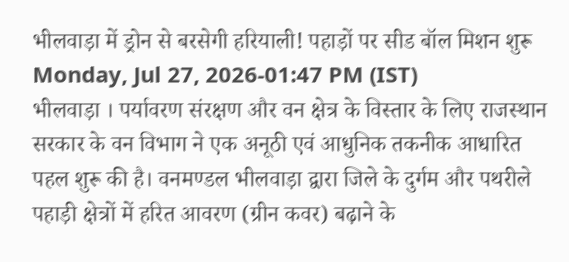भीलवाड़ा में ड्रोन से बरसेगी हरियाली! पहाड़ों पर सीड बॉल मिशन शुरू
Monday, Jul 27, 2026-01:47 PM (IST)
भीलवाड़ा । पर्यावरण संरक्षण और वन क्षेत्र के विस्तार के लिए राजस्थान सरकार के वन विभाग ने एक अनूठी एवं आधुनिक तकनीक आधारित पहल शुरू की है। वनमण्डल भीलवाड़ा द्वारा जिले के दुर्गम और पथरीले पहाड़ी क्षेत्रों में हरित आवरण (ग्रीन कवर) बढ़ाने के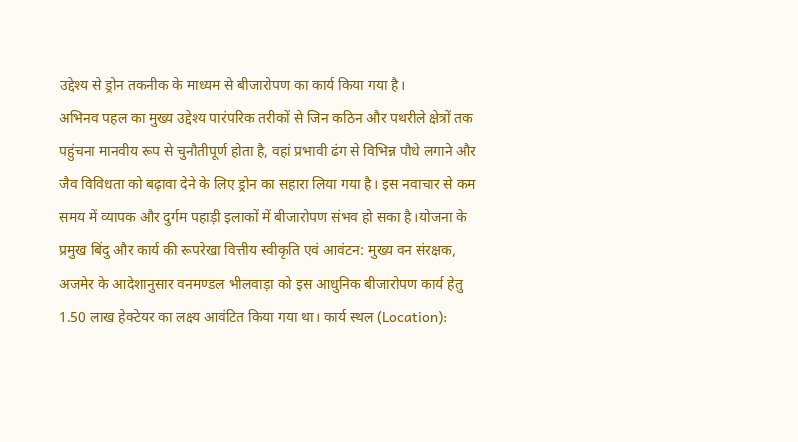उद्देश्य से ड्रोन तकनीक के माध्यम से बीजारोपण का कार्य किया गया है।
अभिनव पहल का मुख्य उद्देश्य पारंपरिक तरीकों से जिन कठिन और पथरीले क्षेत्रों तक पहुंचना मानवीय रूप से चुनौतीपूर्ण होता है, वहां प्रभावी ढंग से विभिन्न पौधे लगाने और जैव विविधता को बढ़ावा देने के लिए ड्रोन का सहारा लिया गया है। इस नवाचार से कम समय में व्यापक और दुर्गम पहाड़ी इलाकों में बीजारोपण संभव हो सका है।योजना के प्रमुख बिंदु और कार्य की रूपरेखा वित्तीय स्वीकृति एवं आवंटन: मुख्य वन संरक्षक, अजमेर के आदेशानुसार वनमण्डल भीलवाड़ा को इस आधुनिक बीजारोपण कार्य हेतु 1.50 लाख हेक्टेयर का लक्ष्य आवंटित किया गया था। कार्य स्थल (Location):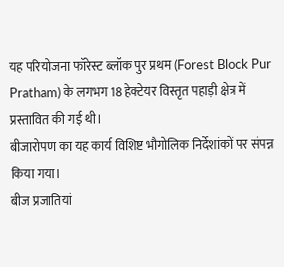यह परियोजना फॉरेस्ट ब्लॉक पुर प्रथम (Forest Block Pur Pratham) के लगभग 18 हेक्टेयर विस्तृत पहाड़ी क्षेत्र में प्रस्तावित की गई थी।
बीजारोपण का यह कार्य विशिष्ट भौगोलिक निर्देशांकों पर संपन्न किया गया।
बीज प्रजातियां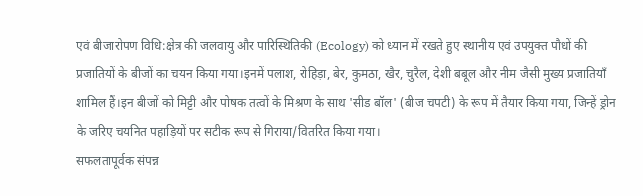एवं बीजारोपण विधि:क्षेत्र की जलवायु और पारिस्थितिकी (Ecology) को ध्यान में रखते हुए स्थानीय एवं उपयुक्त पौधों की प्रजातियों के बीजों का चयन किया गया।इनमें पलाश, रोहिड़ा, बेर, कुमठा, खैर, चुरैल, देशी बबूल और नीम जैसी मुख्य प्रजातियाँ शामिल हैं।इन बीजों को मिट्टी और पोषक तत्वों के मिश्रण के साथ 'सीड बॉल' (बीज चपटी) के रूप में तैयार किया गया, जिन्हें ड्रोन के जरिए चयनित पहाड़ियों पर सटीक रूप से गिराया/वितरित किया गया।
सफलतापूर्वक संपन्न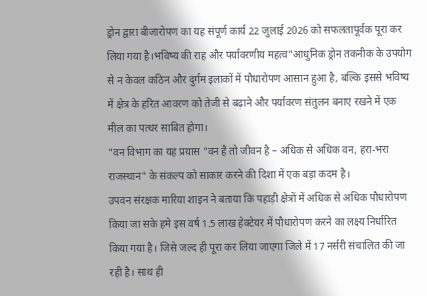ड्रोन द्वारा बीजारोपण का यह संपूर्ण कार्य 22 जुलाई 2026 को सफलतापूर्वक पूरा कर लिया गया है।भविष्य की राह और पर्यावरणीय महत्व"आधुनिक ड्रोन तकनीक के उपयोग से न केवल कठिन और दुर्गम इलाकों में पौधारोपण आसान हुआ है, बल्कि इससे भविष्य में क्षेत्र के हरित आवरण को तेजी से बढ़ाने और पर्यावरण संतुलन बनाए रखने में एक मील का पत्थर साबित होगा।
"वन विभाग का यह प्रयास "वन है तो जीवन है – अधिक से अधिक वन, हरा-भरा राजस्थान" के संकल्प को साकार करने की दिशा में एक बड़ा कदम है।
उपवन संरक्षक मारिया शाइन ने बताया कि पहाड़ी क्षेत्रों में अधिक से अधिक पौधारोपण किया जा सके हमे इस वर्ष 1.5 लाख हेक्टेयर में पौधारोपण करने का लक्ष्य निर्धारित किया गया है। जिसे जल्द ही पूरा कर लिया जाएगा जिले में 17 नर्सरी संचालित की जा रही है। साथ ही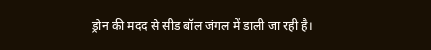ड्रोन की मदद से सीड बॉल जंगल में डाली जा रही है।